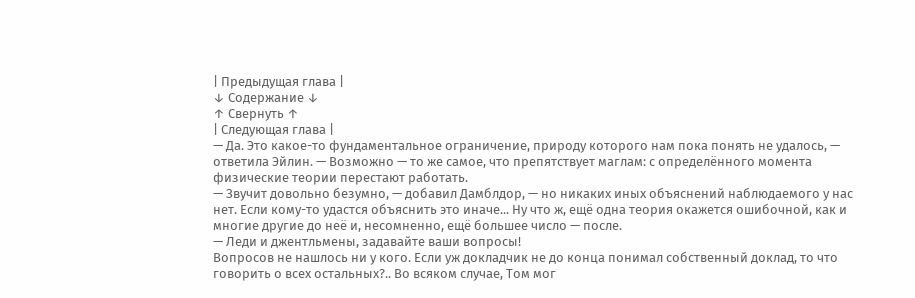| Предыдущая глава |
↓ Содержание ↓
↑ Свернуть ↑
| Следующая глава |
— Да. Это какое-то фундаментальное ограничение, природу которого нам пока понять не удалось, — ответила Эйлин. — Возможно — то же самое, что препятствует маглам: с определённого момента физические теории перестают работать.
— Звучит довольно безумно, — добавил Дамблдор, — но никаких иных объяснений наблюдаемого у нас нет. Если кому-то удастся объяснить это иначе... Ну что ж, ещё одна теория окажется ошибочной, как и многие другие до неё и, несомненно, ещё большее число — после.
— Леди и джентльмены, задавайте ваши вопросы!
Вопросов не нашлось ни у кого. Если уж докладчик не до конца понимал собственный доклад, то что говорить о всех остальных?.. Во всяком случае, Том мог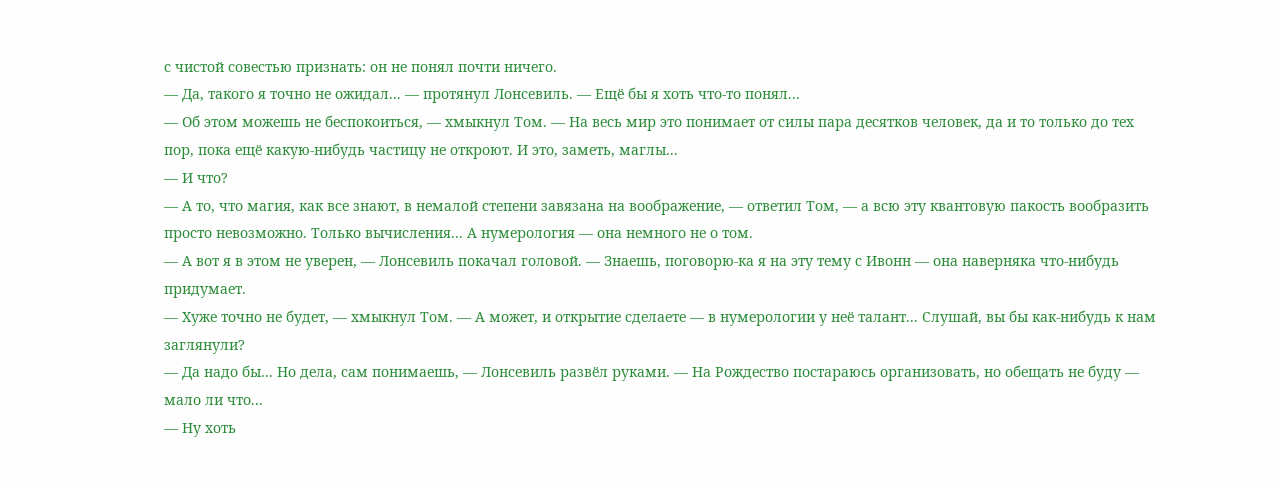с чистой совестью признать: он не понял почти ничего.
— Да, такого я точно не ожидал... — протянул Лонсевиль. — Ещё бы я хоть что-то понял...
— Об этом можешь не беспокоиться, — хмыкнул Том. — На весь мир это понимает от силы пара десятков человек, да и то только до тех пор, пока ещё какую-нибудь частицу не откроют. И это, заметь, маглы...
— И что?
— А то, что магия, как все знают, в немалой степени завязана на воображение, — ответил Том, — а всю эту квантовую пакость вообразить просто невозможно. Только вычисления... А нумерология — она немного не о том.
— А вот я в этом не уверен, — Лонсевиль покачал головой. — Знаешь, поговорю-ка я на эту тему с Ивонн — она наверняка что-нибудь придумает.
— Хуже точно не будет, — хмыкнул Том. — А может, и открытие сделаете — в нумерологии у неё талант... Слушай, вы бы как-нибудь к нам заглянули?
— Да надо бы... Но дела, сам понимаешь, — Лонсевиль развёл руками. — На Рождество постараюсь организовать, но обещать не буду — мало ли что...
— Ну хоть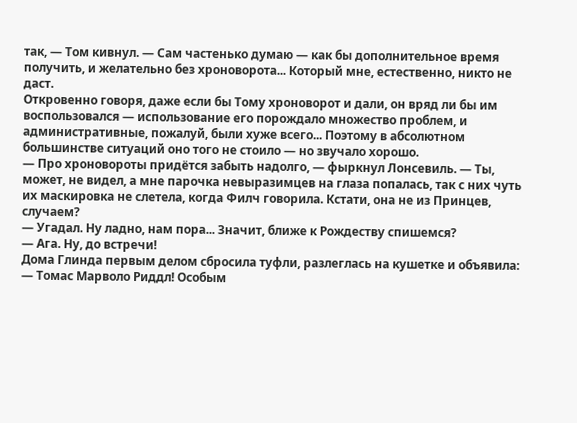так, — Том кивнул. — Сам частенько думаю — как бы дополнительное время получить, и желательно без хроноворота... Который мне, естественно, никто не даст.
Откровенно говоря, даже если бы Тому хроноворот и дали, он вряд ли бы им воспользовался — использование его порождало множество проблем, и административные, пожалуй, были хуже всего... Поэтому в абсолютном большинстве ситуаций оно того не стоило — но звучало хорошо.
— Про хроновороты придётся забыть надолго, — фыркнул Лонсевиль. — Ты, может, не видел, а мне парочка невыразимцев на глаза попалась, так с них чуть их маскировка не слетела, когда Филч говорила. Кстати, она не из Принцев, случаем?
— Угадал. Ну ладно, нам пора... Значит, ближе к Рождеству спишемся?
— Ага. Ну, до встречи!
Дома Глинда первым делом сбросила туфли, разлеглась на кушетке и объявила:
— Томас Марволо Риддл! Особым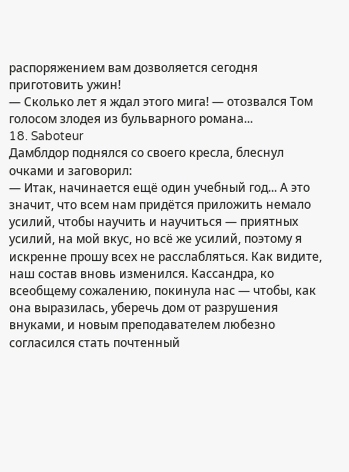распоряжением вам дозволяется сегодня приготовить ужин!
— Сколько лет я ждал этого мига! — отозвался Том голосом злодея из бульварного романа...
18. Saboteur
Дамблдор поднялся со своего кресла, блеснул очками и заговорил:
— Итак, начинается ещё один учебный год... А это значит, что всем нам придётся приложить немало усилий, чтобы научить и научиться — приятных усилий, на мой вкус, но всё же усилий, поэтому я искренне прошу всех не расслабляться. Как видите, наш состав вновь изменился. Кассандра, ко всеобщему сожалению, покинула нас — чтобы, как она выразилась, уберечь дом от разрушения внуками, и новым преподавателем любезно согласился стать почтенный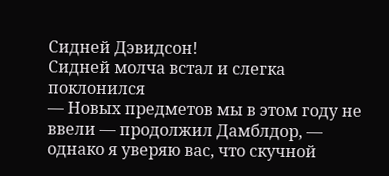Сидней Дэвидсон!
Сидней молча встал и слегка поклонился
— Новых предметов мы в этом году не ввели — продолжил Дамблдор, — однако я уверяю вас, что скучной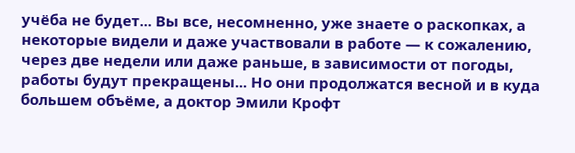учёба не будет... Вы все, несомненно, уже знаете о раскопках, а некоторые видели и даже участвовали в работе — к сожалению, через две недели или даже раньше, в зависимости от погоды, работы будут прекращены... Но они продолжатся весной и в куда большем объёме, а доктор Эмили Крофт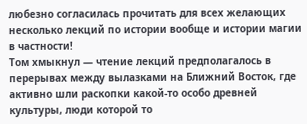любезно согласилась прочитать для всех желающих несколько лекций по истории вообще и истории магии в частности!
Том хмыкнул — чтение лекций предполагалось в перерывах между вылазками на Ближний Восток, где активно шли раскопки какой-то особо древней культуры, люди которой то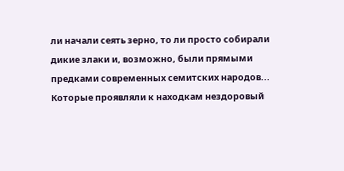ли начали сеять зерно, то ли просто собирали дикие злаки и, возможно, были прямыми предками современных семитских народов... Которые проявляли к находкам нездоровый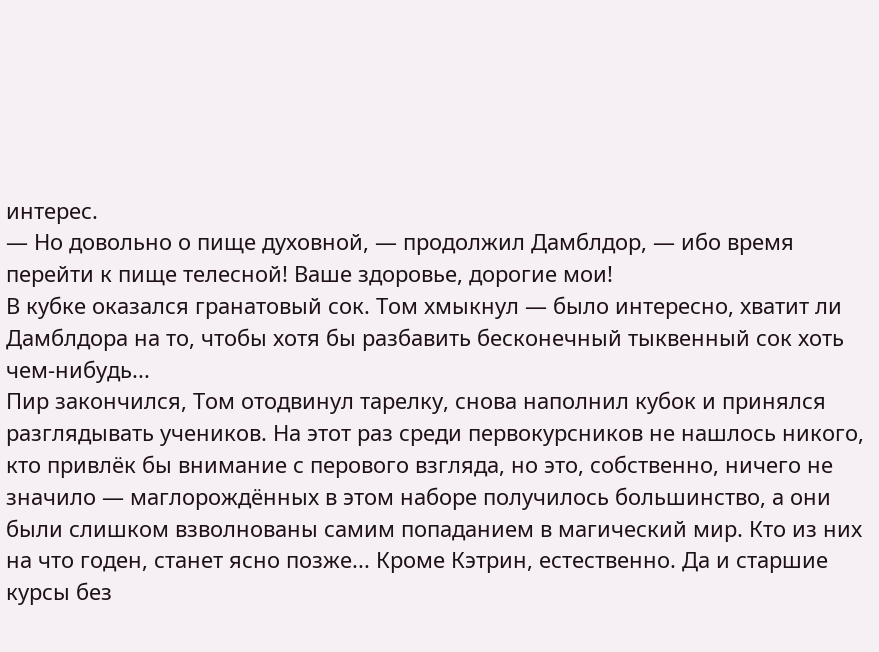интерес.
— Но довольно о пище духовной, — продолжил Дамблдор, — ибо время перейти к пище телесной! Ваше здоровье, дорогие мои!
В кубке оказался гранатовый сок. Том хмыкнул — было интересно, хватит ли Дамблдора на то, чтобы хотя бы разбавить бесконечный тыквенный сок хоть чем-нибудь...
Пир закончился, Том отодвинул тарелку, снова наполнил кубок и принялся разглядывать учеников. На этот раз среди первокурсников не нашлось никого, кто привлёк бы внимание с перового взгляда, но это, собственно, ничего не значило — маглорождённых в этом наборе получилось большинство, а они были слишком взволнованы самим попаданием в магический мир. Кто из них на что годен, станет ясно позже... Кроме Кэтрин, естественно. Да и старшие курсы без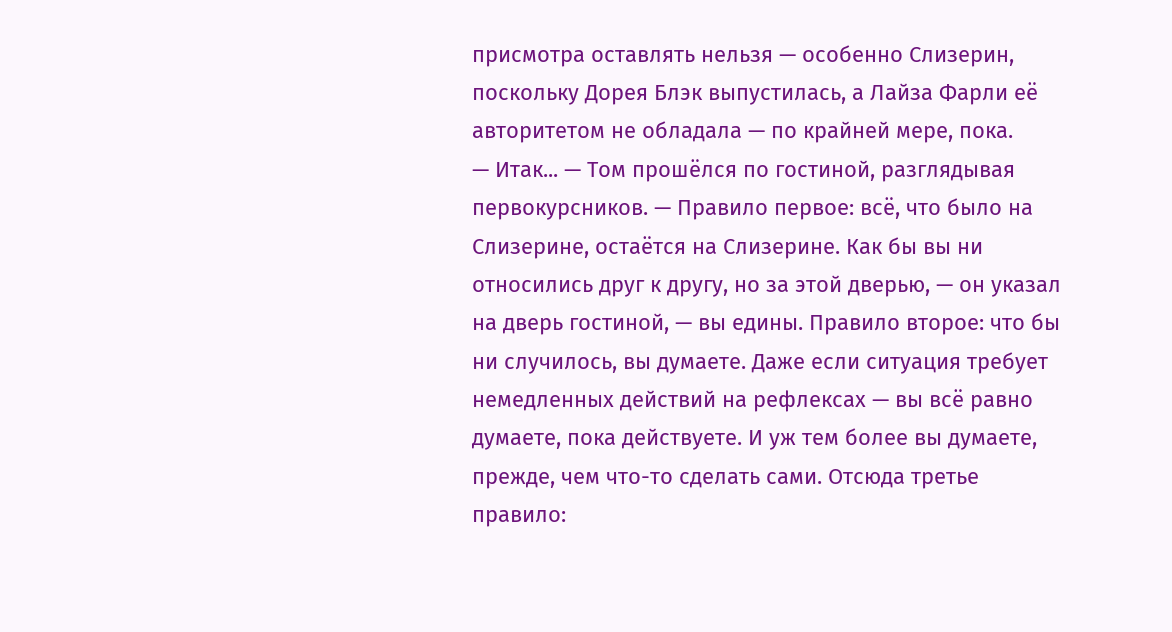присмотра оставлять нельзя — особенно Слизерин, поскольку Дорея Блэк выпустилась, а Лайза Фарли её авторитетом не обладала — по крайней мере, пока.
— Итак... — Том прошёлся по гостиной, разглядывая первокурсников. — Правило первое: всё, что было на Слизерине, остаётся на Слизерине. Как бы вы ни относились друг к другу, но за этой дверью, — он указал на дверь гостиной, — вы едины. Правило второе: что бы ни случилось, вы думаете. Даже если ситуация требует немедленных действий на рефлексах — вы всё равно думаете, пока действуете. И уж тем более вы думаете, прежде, чем что-то сделать сами. Отсюда третье правило: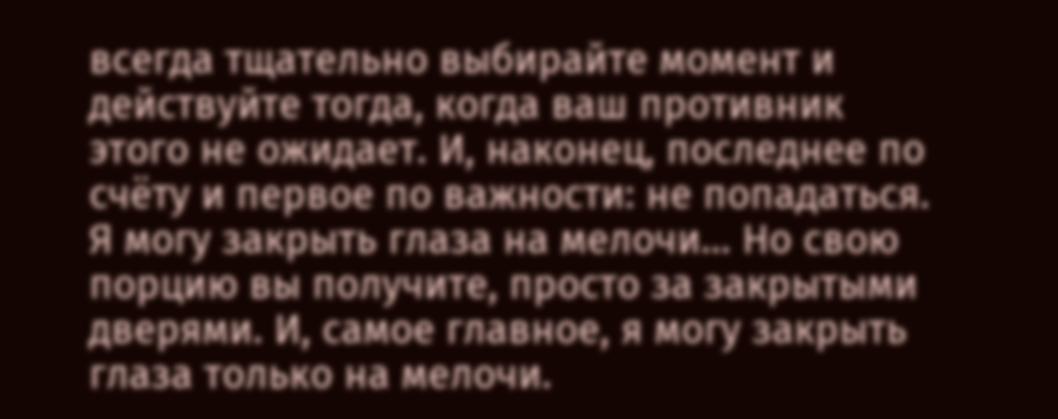всегда тщательно выбирайте момент и действуйте тогда, когда ваш противник этого не ожидает. И, наконец, последнее по счёту и первое по важности: не попадаться. Я могу закрыть глаза на мелочи... Но свою порцию вы получите, просто за закрытыми дверями. И, самое главное, я могу закрыть глаза только на мелочи.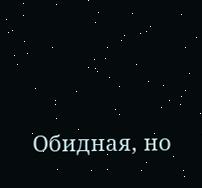Обидная, но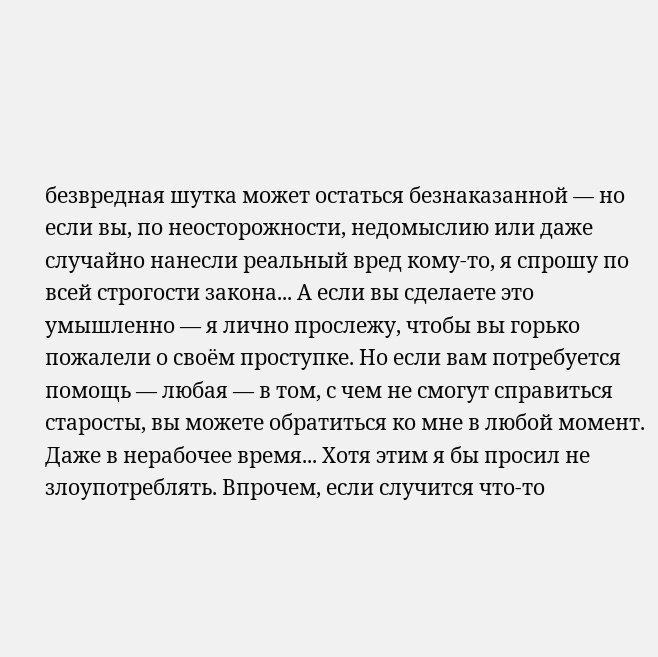безвредная шутка может остаться безнаказанной — но если вы, по неосторожности, недомыслию или даже случайно нанесли реальный вред кому-то, я спрошу по всей строгости закона... А если вы сделаете это умышленно — я лично прослежу, чтобы вы горько пожалели о своём проступке. Но если вам потребуется помощь — любая — в том, с чем не смогут справиться старосты, вы можете обратиться ко мне в любой момент. Даже в нерабочее время... Хотя этим я бы просил не злоупотреблять. Впрочем, если случится что-то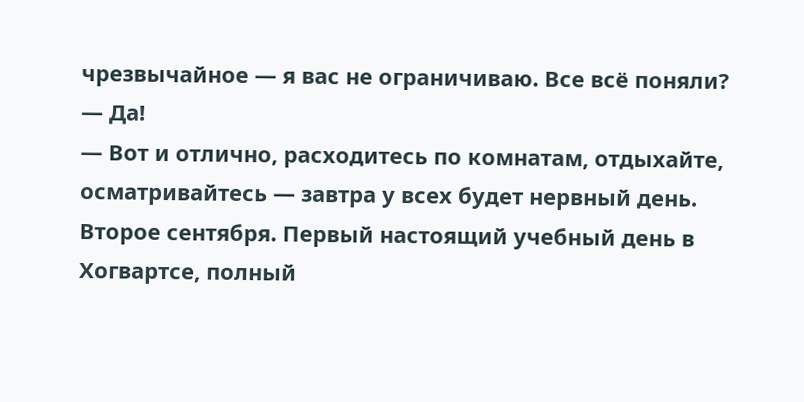чрезвычайное — я вас не ограничиваю. Все всё поняли?
— Да!
— Вот и отлично, расходитесь по комнатам, отдыхайте, осматривайтесь — завтра у всех будет нервный день.
Второе сентября. Первый настоящий учебный день в Хогвартсе, полный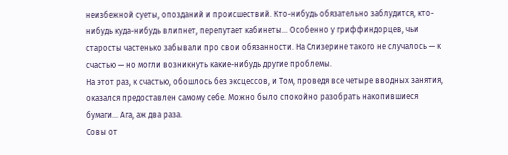неизбежной суеты, опозданий и происшествий. Кто-нибудь обязательно заблудится, кто-нибудь куда-нибудь влипнет, перепутает кабинеты... Особенно у гриффиндорцев, чьи старосты частенько забывали про свои обязанности. На Слизерине такого не случалось — к счастью — но могли возникнуть какие-нибудь другие проблемы.
На этот раз, к счастью, обошлось без эксцессов, и Том, проведя все четыре вводных занятия, оказался предоставлен самому себе. Можно было спокойно разобрать накопившиеся бумаги... Ага, аж два раза.
Совы от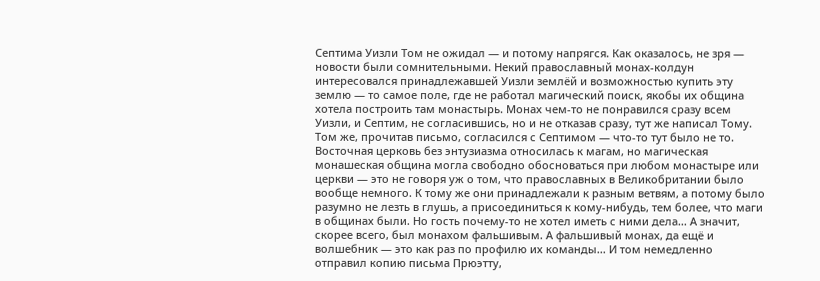Септима Уизли Том не ожидал — и потому напрягся. Как оказалось, не зря — новости были сомнительными. Некий православный монах-колдун интересовался принадлежавшей Уизли землёй и возможностью купить эту землю — то самое поле, где не работал магический поиск, якобы их община хотела построить там монастырь. Монах чем-то не понравился сразу всем Уизли, и Септим, не согласившись, но и не отказав сразу, тут же написал Тому. Том же, прочитав письмо, согласился с Септимом — что-то тут было не то. Восточная церковь без энтузиазма относилась к магам, но магическая монашеская община могла свободно обосноваться при любом монастыре или церкви — это не говоря уж о том, что православных в Великобритании было вообще немного. К тому же они принадлежали к разным ветвям, а потому было разумно не лезть в глушь, а присоединиться к кому-нибудь, тем более, что маги в общинах были. Но гость почему-то не хотел иметь с ними дела... А значит, скорее всего, был монахом фальшивым. А фальшивый монах, да ещё и волшебник — это как раз по профилю их команды... И том немедленно отправил копию письма Прюэтту,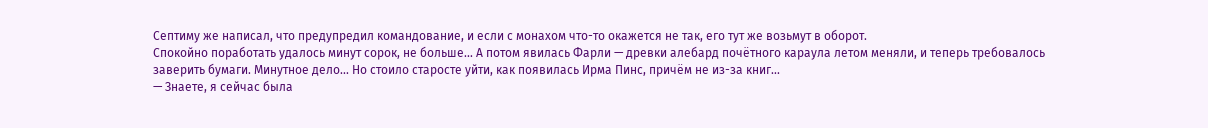Септиму же написал, что предупредил командование, и если с монахом что-то окажется не так, его тут же возьмут в оборот.
Спокойно поработать удалось минут сорок, не больше... А потом явилась Фарли — древки алебард почётного караула летом меняли, и теперь требовалось заверить бумаги. Минутное дело... Но стоило старосте уйти, как появилась Ирма Пинс, причём не из-за книг...
— Знаете, я сейчас была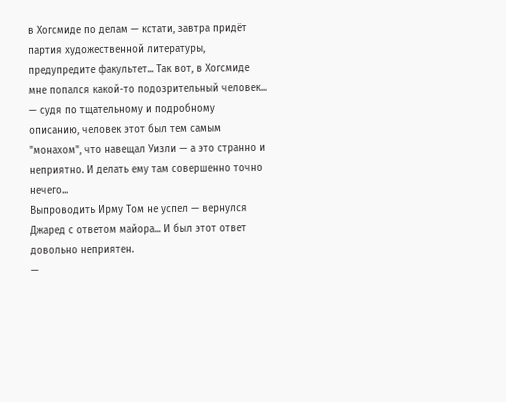в Хогсмиде по делам — кстати, завтра придёт партия художественной литературы, предупредите факультет... Так вот, в Хогсмиде мне попался какой-то подозрительный человек... — судя по тщательному и подробному описанию, человек этот был тем самым "монахом", что навещал Уизли — а это странно и неприятно. И делать ему там совершенно точно нечего...
Выпроводить Ирму Том не успел — вернулся Джаред с ответом майора... И был этот ответ довольно неприятен.
—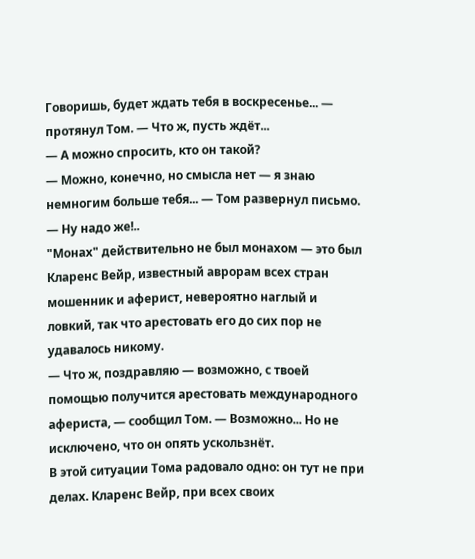Говоришь, будет ждать тебя в воскресенье... — протянул Том. — Что ж, пусть ждёт...
— А можно спросить, кто он такой?
— Можно, конечно, но смысла нет — я знаю немногим больше тебя... — Том развернул письмо. — Ну надо же!..
"Монах" действительно не был монахом — это был Кларенс Вейр, известный аврорам всех стран мошенник и аферист, невероятно наглый и ловкий, так что арестовать его до сих пор не удавалось никому.
— Что ж, поздравляю — возможно, с твоей помощью получится арестовать международного афериста, — сообщил Том. — Возможно... Но не исключено, что он опять ускользнёт.
В этой ситуации Тома радовало одно: он тут не при делах. Кларенс Вейр, при всех своих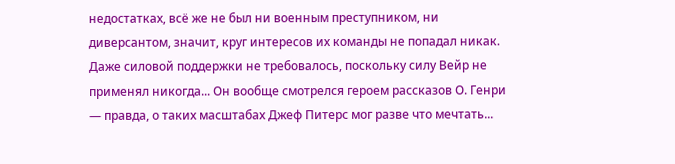недостатках, всё же не был ни военным преступником, ни диверсантом, значит, круг интересов их команды не попадал никак. Даже силовой поддержки не требовалось, поскольку силу Вейр не применял никогда... Он вообще смотрелся героем рассказов О. Генри — правда, о таких масштабах Джеф Питерс мог разве что мечтать...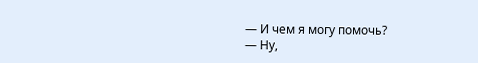— И чем я могу помочь?
— Ну,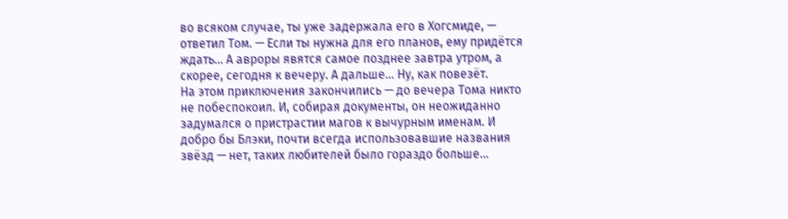во всяком случае, ты уже задержала его в Хогсмиде, — ответил Том. — Если ты нужна для его планов, ему придётся ждать... А авроры явятся самое позднее завтра утром, а скорее, сегодня к вечеру. А дальше... Ну, как повезёт.
На этом приключения закончились — до вечера Тома никто не побеспокоил. И, собирая документы, он неожиданно задумался о пристрастии магов к вычурным именам. И добро бы Блэки, почти всегда использовавшие названия звёзд — нет, таких любителей было гораздо больше...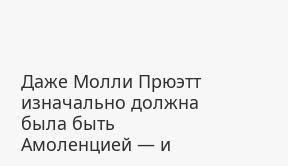Даже Молли Прюэтт изначально должна была быть Амоленцией — и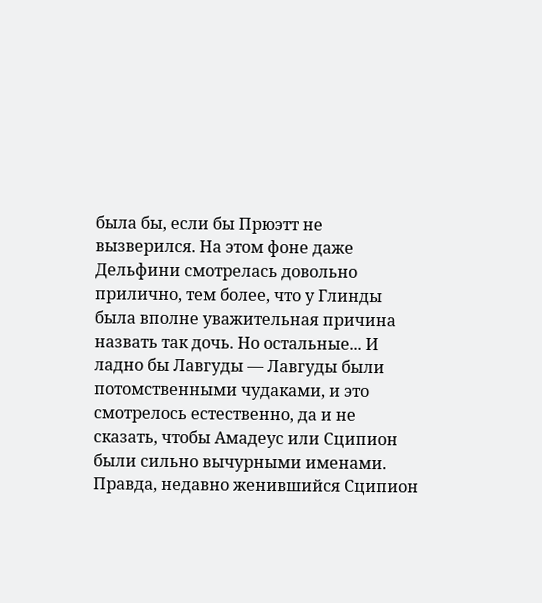была бы, если бы Прюэтт не вызверился. На этом фоне даже Дельфини смотрелась довольно прилично, тем более, что у Глинды была вполне уважительная причина назвать так дочь. Но остальные... И ладно бы Лавгуды — Лавгуды были потомственными чудаками, и это смотрелось естественно, да и не сказать, чтобы Амадеус или Сципион были сильно вычурными именами. Правда, недавно женившийся Сципион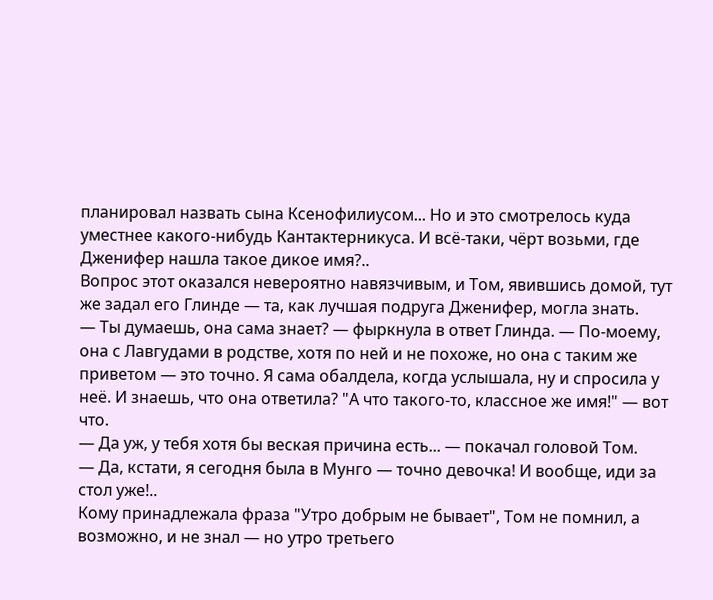планировал назвать сына Ксенофилиусом... Но и это смотрелось куда уместнее какого-нибудь Кантактерникуса. И всё-таки, чёрт возьми, где Дженифер нашла такое дикое имя?..
Вопрос этот оказался невероятно навязчивым, и Том, явившись домой, тут же задал его Глинде — та, как лучшая подруга Дженифер, могла знать.
— Ты думаешь, она сама знает? — фыркнула в ответ Глинда. — По-моему, она с Лавгудами в родстве, хотя по ней и не похоже, но она с таким же приветом — это точно. Я сама обалдела, когда услышала, ну и спросила у неё. И знаешь, что она ответила? "А что такого-то, классное же имя!" — вот что.
— Да уж, у тебя хотя бы веская причина есть... — покачал головой Том.
— Да, кстати, я сегодня была в Мунго — точно девочка! И вообще, иди за стол уже!..
Кому принадлежала фраза "Утро добрым не бывает", Том не помнил, а возможно, и не знал — но утро третьего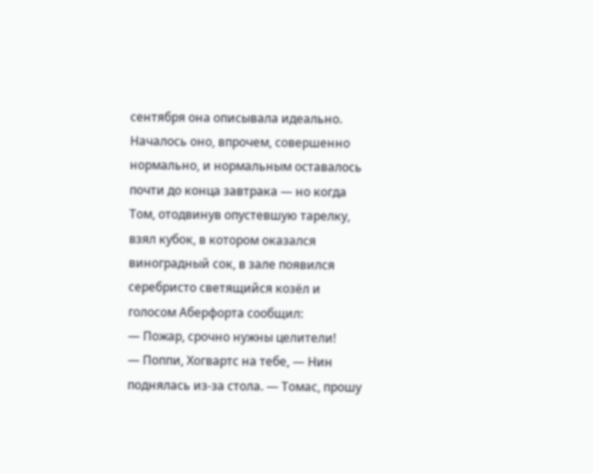сентября она описывала идеально.
Началось оно, впрочем, совершенно нормально, и нормальным оставалось почти до конца завтрака — но когда Том, отодвинув опустевшую тарелку, взял кубок, в котором оказался виноградный сок, в зале появился серебристо светящийся козёл и голосом Аберфорта сообщил:
— Пожар, срочно нужны целители!
— Поппи, Хогвартс на тебе, — Нин поднялась из-за стола. — Томас, прошу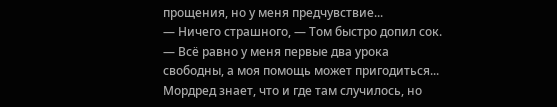прощения, но у меня предчувствие...
— Ничего страшного, — Том быстро допил сок. — Всё равно у меня первые два урока свободны, а моя помощь может пригодиться...
Мордред знает, что и где там случилось, но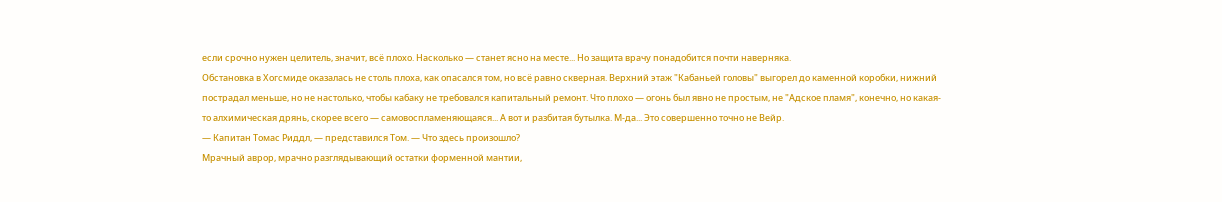если срочно нужен целитель, значит, всё плохо. Насколько — станет ясно на месте... Но защита врачу понадобится почти наверняка.
Обстановка в Хогсмиде оказалась не столь плоха, как опасался том, но всё равно скверная. Верхний этаж "Кабаньей головы" выгорел до каменной коробки, нижний пострадал меньше, но не настолько, чтобы кабаку не требовался капитальный ремонт. Что плохо — огонь был явно не простым, не "Адское пламя", конечно, но какая-то алхимическая дрянь, скорее всего — самовоспламеняющаяся... А вот и разбитая бутылка. М-да... Это совершенно точно не Вейр.
— Капитан Томас Риддл, — представился Том. — Что здесь произошло?
Мрачный аврор, мрачно разглядывающий остатки форменной мантии,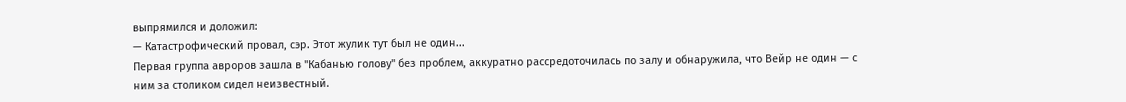выпрямился и доложил:
— Катастрофический провал, сэр. Этот жулик тут был не один...
Первая группа авроров зашла в "Кабанью голову" без проблем, аккуратно рассредоточилась по залу и обнаружила, что Вейр не один — с ним за столиком сидел неизвестный.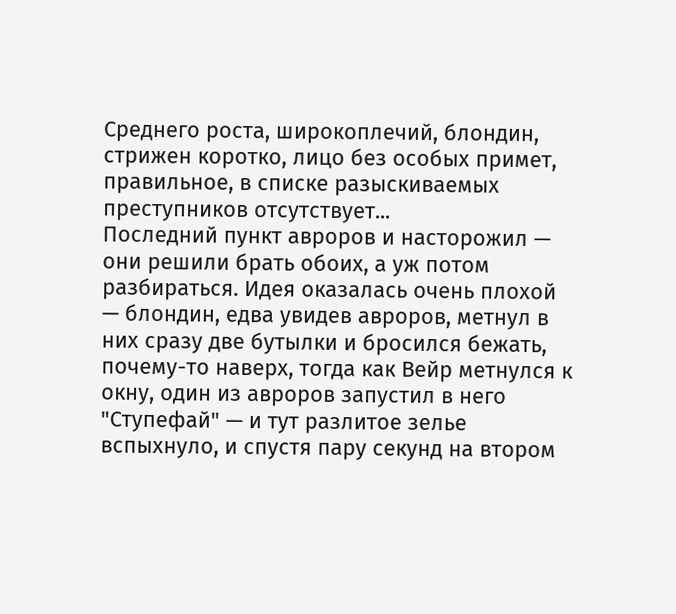Среднего роста, широкоплечий, блондин, стрижен коротко, лицо без особых примет, правильное, в списке разыскиваемых преступников отсутствует...
Последний пункт авроров и насторожил — они решили брать обоих, а уж потом разбираться. Идея оказалась очень плохой — блондин, едва увидев авроров, метнул в них сразу две бутылки и бросился бежать, почему-то наверх, тогда как Вейр метнулся к окну, один из авроров запустил в него "Ступефай" — и тут разлитое зелье вспыхнуло, и спустя пару секунд на втором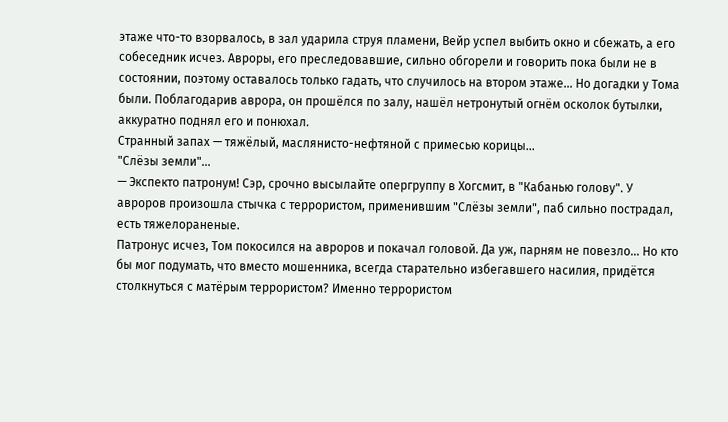этаже что-то взорвалось, в зал ударила струя пламени, Вейр успел выбить окно и сбежать, а его собеседник исчез. Авроры, его преследовавшие, сильно обгорели и говорить пока были не в состоянии, поэтому оставалось только гадать, что случилось на втором этаже... Но догадки у Тома были. Поблагодарив аврора, он прошёлся по залу, нашёл нетронутый огнём осколок бутылки, аккуратно поднял его и понюхал.
Странный запах — тяжёлый, маслянисто-нефтяной с примесью корицы...
"Слёзы земли"...
— Экспекто патронум! Сэр, срочно высылайте опергруппу в Хогсмит, в "Кабанью голову". У авроров произошла стычка с террористом, применившим "Слёзы земли", паб сильно пострадал, есть тяжелораненые.
Патронус исчез, Том покосился на авроров и покачал головой. Да уж, парням не повезло... Но кто бы мог подумать, что вместо мошенника, всегда старательно избегавшего насилия, придётся столкнуться с матёрым террористом? Именно террористом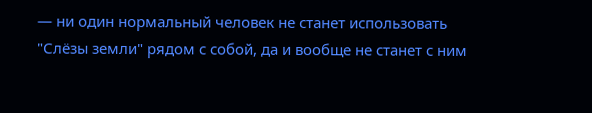— ни один нормальный человек не станет использовать "Слёзы земли" рядом с собой, да и вообще не станет с ним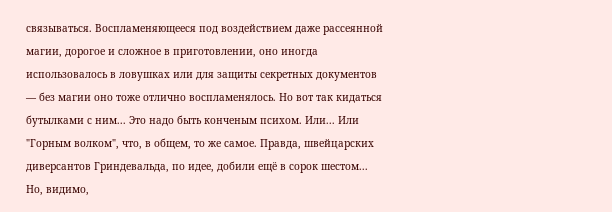связываться. Воспламеняющееся под воздействием даже рассеянной магии, дорогое и сложное в приготовлении, оно иногда использовалось в ловушках или для защиты секретных документов — без магии оно тоже отлично воспламенялось. Но вот так кидаться бутылками с ним... Это надо быть конченым психом. Или... Или "Горным волком", что, в общем, то же самое. Правда, швейцарских диверсантов Гриндевальда, по идее, добили ещё в сорок шестом... Но, видимо,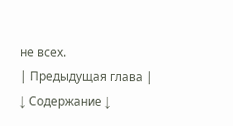не всех.
| Предыдущая глава |
↓ Содержание ↓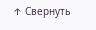↑ Свернуть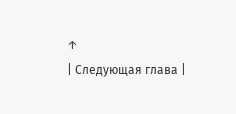↑
| Следующая глава |